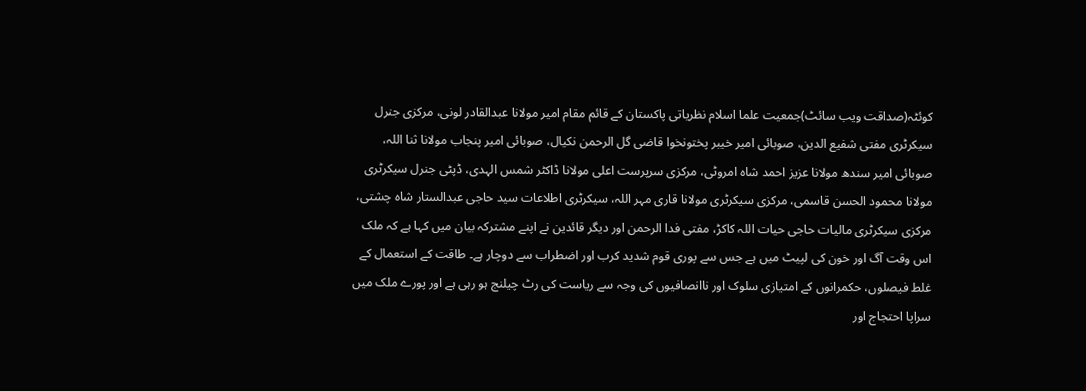کوئٹہ(صداقت ویب سائٹ)جمعیت علما اسلام نظریاتی پاکستان کے قائم مقام امیر مولانا عبدالقادر لونی، مرکزی جنرل سیکرٹری مفتی شفیع الدین، صوبائی امیر خیبر پختونخوا قاضی گل الرحمن نکیال، صوبائی امیر پنجاب مولانا ثنا اللہ، صوبائی امیر سندھ مولانا عزیز احمد شاہ امروٹی، مرکزی سرپرست اعلی مولانا ڈاکٹر شمس الہدی، ڈپٹی جنرل سیکرٹری مولانا محمود الحسن قاسمی، مرکزی سیکرٹری مولانا قاری مہر اللہ، سیکرٹری اطلاعات سید حاجی عبدالستار شاہ چشتی، مرکزی سیکرٹری مالیات حاجی حیات اللہ کاکڑ، مفتی فدا الرحمن اور دیگر قائدین نے اپنے مشترکہ بیان میں کہا ہے کہ ملک اس وقت آگ اور خون کی لپیٹ میں ہے جس سے پوری قوم شدید کرب اور اضطراب سے دوچار ہے۔ طاقت کے استعمال کے غلط فیصلوں، حکمرانوں کے امتیازی سلوک اور ناانصافیوں کی وجہ سے ریاست کی رٹ چیلنج ہو رہی ہے اور پورے ملک میں سراپا احتجاج اور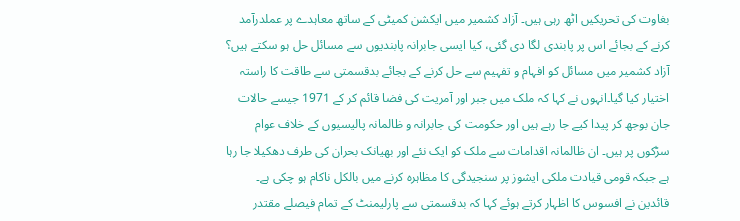بغاوت کی تحریکیں اٹھ رہی ہیں۔ آزاد کشمیر میں ایکشن کمیٹی کے ساتھ معاہدے پر عملدرآمد کرنے کے بجائے اس پر پابندی لگا دی گئی، کیا ایسی جابرانہ پابندیوں سے مسائل حل ہو سکتے ہیں؟ آزاد کشمیر میں مسائل کو افہام و تفہیم سے حل کرنے کے بجائے بدقسمتی سے طاقت کا راستہ اختیار کیا گیا۔انہوں نے کہا کہ ملک میں جبر اور آمریت کی فضا قائم کر کے 1971 جیسے حالات جان بوجھ کر پیدا کیے جا رہے ہیں اور حکومت کی جابرانہ و ظالمانہ پالیسیوں کے خلاف عوام سڑکوں پر ہیں۔ ان ظالمانہ اقدامات سے ملک کو ایک نئے اور بھیانک بحران کی طرف دھکیلا جا رہا ہے جبکہ قومی قیادت ملکی ایشوز پر سنجیدگی کا مظاہرہ کرنے میں بالکل ناکام ہو چکی ہے۔ قائدین نے افسوس کا اظہار کرتے ہوئے کہا کہ بدقسمتی سے پارلیمنٹ کے تمام فیصلے مقتدر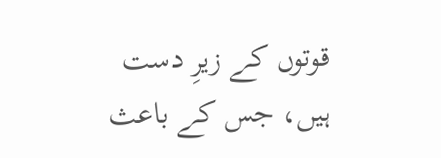قوتوں کے زیرِ دست ہیں، جس کے باعث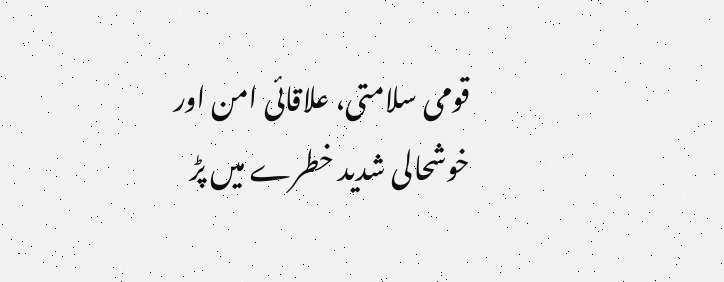قومی سلامتی، علاقائی امن اور خوشحالی شدید خطرے میں پڑ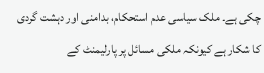چکی ہے۔ ملک سیاسی عدم استحکام، بدامنی اور دہشت گردی کا شکار ہے کیونکہ ملکی مسائل پر پارلیمنٹ کے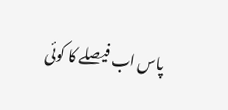پاس اب فیصلے کا کوئی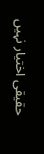حقیقی اختیار نہیں